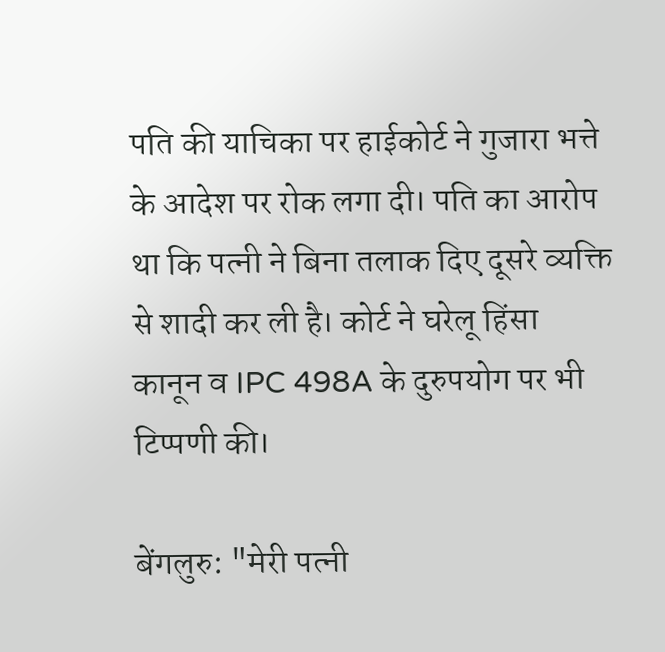पति की याचिका पर हाईकोर्ट ने गुजारा भत्ते के आदेश पर रोक लगा दी। पति का आरोप था कि पत्नी ने बिना तलाक दिए दूसरे व्यक्ति से शादी कर ली है। कोर्ट ने घरेलू हिंसा कानून व IPC 498A के दुरुपयोग पर भी टिप्पणी की।

बेंगलुरु: "मेरी पत्नी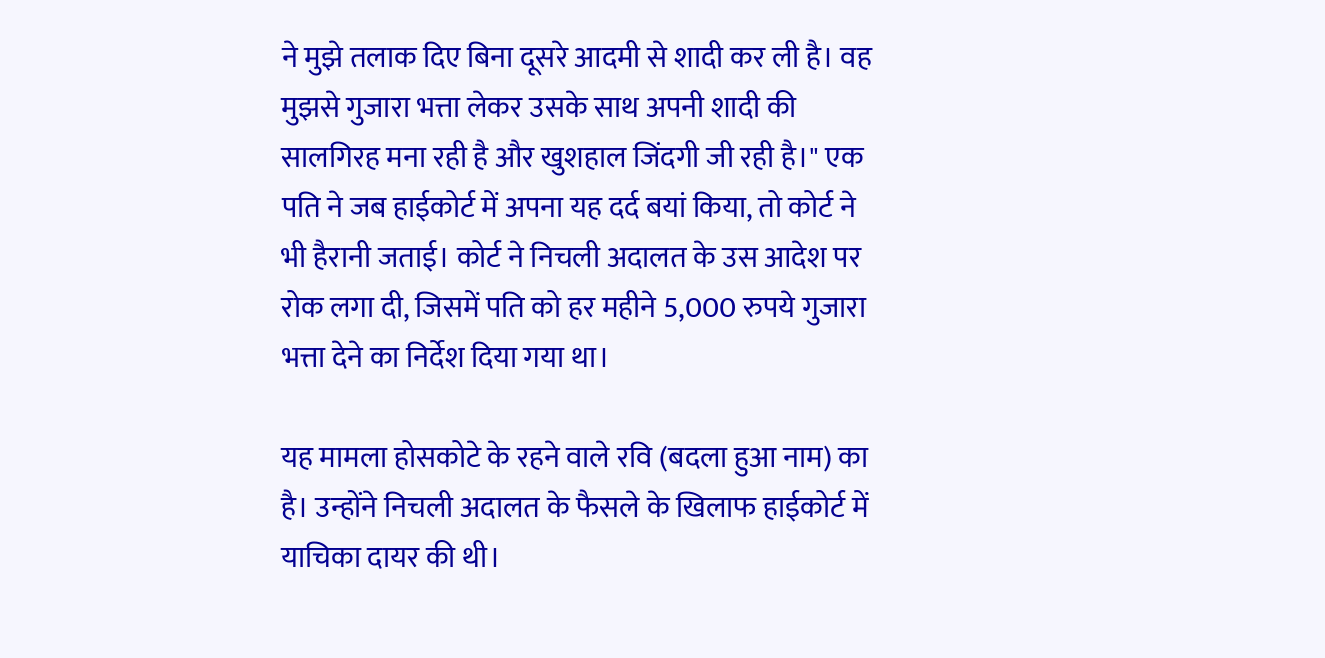ने मुझे तलाक दिए बिना दूसरे आदमी से शादी कर ली है। वह मुझसे गुजारा भत्ता लेकर उसके साथ अपनी शादी की सालगिरह मना रही है और खुशहाल जिंदगी जी रही है।" एक पति ने जब हाईकोर्ट में अपना यह दर्द बयां किया, तो कोर्ट ने भी हैरानी जताई। कोर्ट ने निचली अदालत के उस आदेश पर रोक लगा दी, जिसमें पति को हर महीने 5,000 रुपये गुजारा भत्ता देने का निर्देश दिया गया था।

यह मामला होसकोटे के रहने वाले रवि (बदला हुआ नाम) का है। उन्होंने निचली अदालत के फैसले के खिलाफ हाईकोर्ट में याचिका दायर की थी।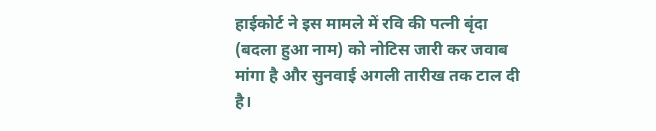हाईकोर्ट ने इस मामले में रवि की पत्नी बृंदा (बदला हुआ नाम) को नोटिस जारी कर जवाब मांगा है और सुनवाई अगली तारीख तक टाल दी है।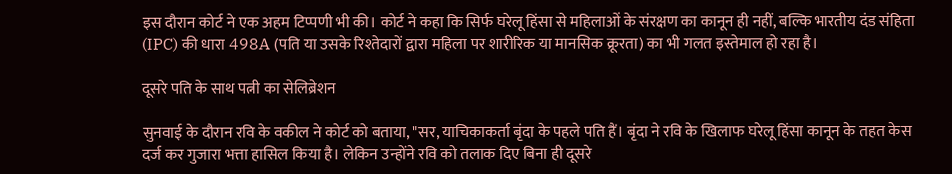इस दौरान कोर्ट ने एक अहम टिप्पणी भी की। कोर्ट ने कहा कि सिर्फ घरेलू हिंसा से महिलाओं के संरक्षण का कानून ही नहीं, बल्कि भारतीय दंड संहिता (IPC) की धारा 498A (पति या उसके रिश्तेदारों द्वारा महिला पर शारीरिक या मानसिक क्रूरता) का भी गलत इस्तेमाल हो रहा है।

दूसरे पति के साथ पत्नी का सेलिब्रेशन

सुनवाई के दौरान रवि के वकील ने कोर्ट को बताया, "सर, याचिकाकर्ता बृंदा के पहले पति हैं। बृंदा ने रवि के खिलाफ घरेलू हिंसा कानून के तहत केस दर्ज कर गुजारा भत्ता हासिल किया है। लेकिन उन्होंने रवि को तलाक दिए बिना ही दूसरे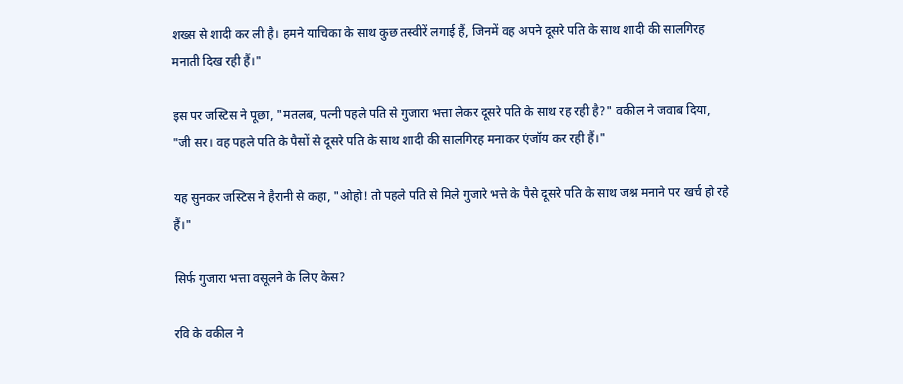शख्स से शादी कर ली है। हमने याचिका के साथ कुछ तस्वीरें लगाई हैं, जिनमें वह अपने दूसरे पति के साथ शादी की सालगिरह मनाती दिख रही हैं।"

इस पर जस्टिस ने पूछा, "मतलब, पत्नी पहले पति से गुजारा भत्ता लेकर दूसरे पति के साथ रह रही है?" वकील ने जवाब दिया, "जी सर। वह पहले पति के पैसों से दूसरे पति के साथ शादी की सालगिरह मनाकर एंजॉय कर रही हैं।"

यह सुनकर जस्टिस ने हैरानी से कहा, "ओहो! तो पहले पति से मिले गुजारे भत्ते के पैसे दूसरे पति के साथ जश्न मनाने पर खर्च हो रहे हैं।"

सिर्फ गुजारा भत्ता वसूलने के लिए केस?

रवि के वकील ने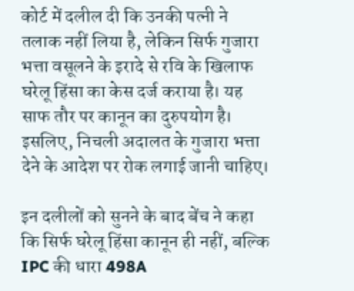कोर्ट में दलील दी कि उनकी पत्नी ने तलाक नहीं लिया है, लेकिन सिर्फ गुजारा भत्ता वसूलने के इरादे से रवि के खिलाफ घरेलू हिंसा का केस दर्ज कराया है। यह साफ तौर पर कानून का दुरुपयोग है। इसलिए, निचली अदालत के गुजारा भत्ता देने के आदेश पर रोक लगाई जानी चाहिए।

इन दलीलों को सुनने के बाद बेंच ने कहा कि सिर्फ घरेलू हिंसा कानून ही नहीं, बल्कि IPC की धारा 498A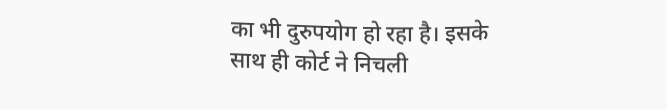का भी दुरुपयोग हो रहा है। इसके साथ ही कोर्ट ने निचली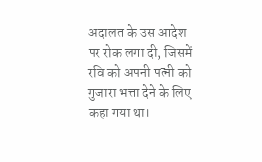अदालत के उस आदेश पर रोक लगा दी, जिसमें रवि को अपनी पत्नी को गुजारा भत्ता देने के लिए कहा गया था।